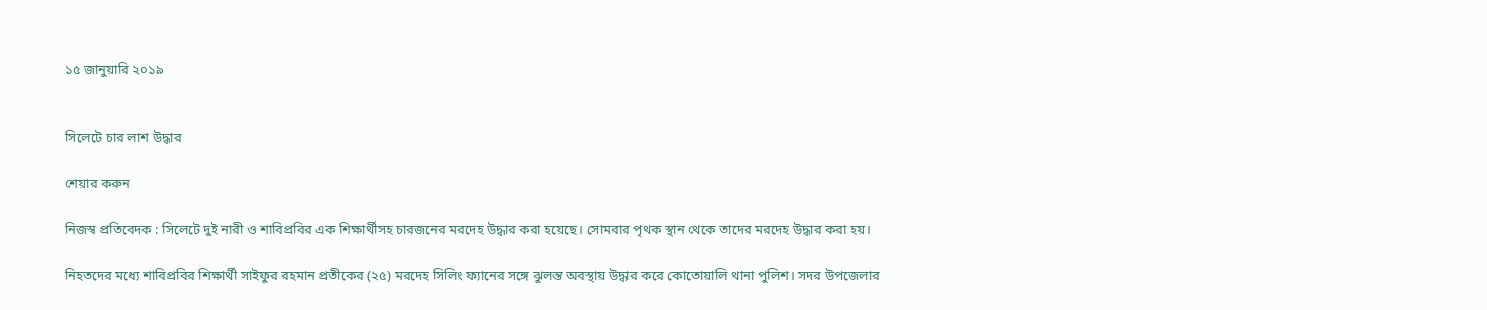১৫ জানুয়ারি ২০১৯


সিলেটে চার লাশ উদ্ধার

শেয়ার করুন

নিজস্ব প্রতিবেদক : সিলেটে দুই নারী ও শাবিপ্রবির এক শিক্ষার্থীসহ চারজনের মরদেহ উদ্ধার করা হয়েছে। সোমবার পৃথক স্থান থেকে তাদের মরদেহ উদ্ধার করা হয়।

নিহতদের মধ্যে শাবিপ্রবির শিক্ষার্থী সাইফুর রহমান প্রতীকের (২৫) মরদেহ সিলিং ফ্যানের সঙ্গে ঝুলন্ত অবস্থায় উদ্ধার করে কোতোয়ালি থানা পুলিশ। সদর উপজেলার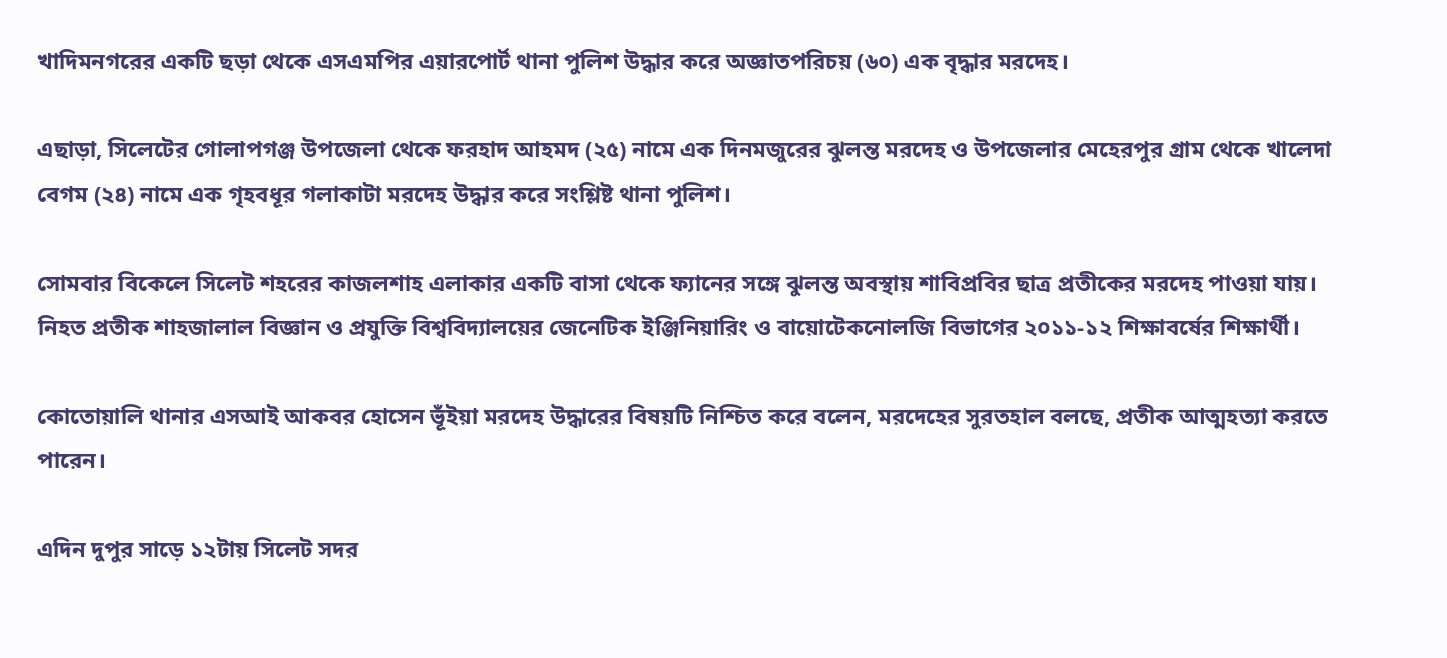খাদিমনগরের একটি ছড়া থেকে এসএমপির এয়ারপোর্ট থানা পুলিশ উদ্ধার করে অজ্ঞাতপরিচয় (৬০) এক বৃদ্ধার মরদেহ।

এছাড়া, সিলেটের গোলাপগঞ্জ উপজেলা থেকে ফরহাদ আহমদ (২৫) নামে এক দিনমজুরের ঝুলন্ত মরদেহ ও উপজেলার মেহেরপুর গ্রাম থেকে খালেদা বেগম (২৪) নামে এক গৃহবধূর গলাকাটা মরদেহ উদ্ধার করে সংশ্লিষ্ট থানা পুলিশ।

সোমবার বিকেলে সিলেট শহরের কাজলশাহ এলাকার একটি বাসা থেকে ফ্যানের সঙ্গে ঝুলন্ত অবস্থায় শাবিপ্রবির ছাত্র প্রতীকের মরদেহ পাওয়া যায়। নিহত প্রতীক শাহজালাল বিজ্ঞান ও প্রযুক্তি বিশ্ববিদ্যালয়ের জেনেটিক ইঞ্জিনিয়ারিং ও বায়োটেকনোলজি বিভাগের ২০১১-১২ শিক্ষাবর্ষের শিক্ষার্থী।

কোতোয়ালি থানার এসআই আকবর হোসেন ভূঁইয়া মরদেহ উদ্ধারের বিষয়টি নিশ্চিত করে বলেন, মরদেহের সুরতহাল বলছে, প্রতীক আত্মহত্যা করতে পারেন।

এদিন দুপুর সাড়ে ১২টায় সিলেট সদর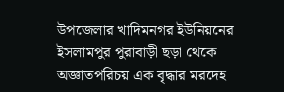উপজেলার খাদিমনগর ইউনিয়নের ইসলামপুর পুরাবাড়ী ছড়া থেকে অজ্ঞাতপরিচয় এক বৃদ্ধার মরদেহ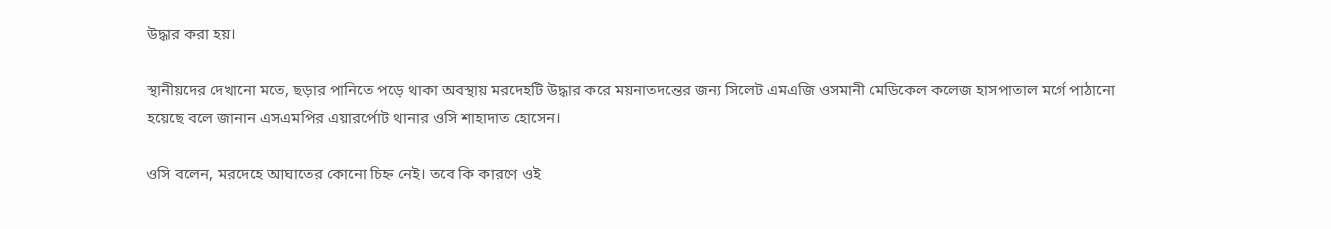উদ্ধার করা হয়।

স্থানীয়দের দেখানো মতে, ছড়ার পানিতে পড়ে থাকা অবস্থায় মরদেহটি উদ্ধার করে ময়নাতদন্তের জন্য সিলেট এমএজি ওসমানী মেডিকেল কলেজ হাসপাতাল মর্গে পাঠানো হয়েছে বলে জানান এসএমপির এয়ারর্পোট থানার ওসি শাহাদাত হোসেন।

ওসি বলেন, মরদেহে আঘাতের কোনো চিহ্ন নেই। তবে কি কারণে ওই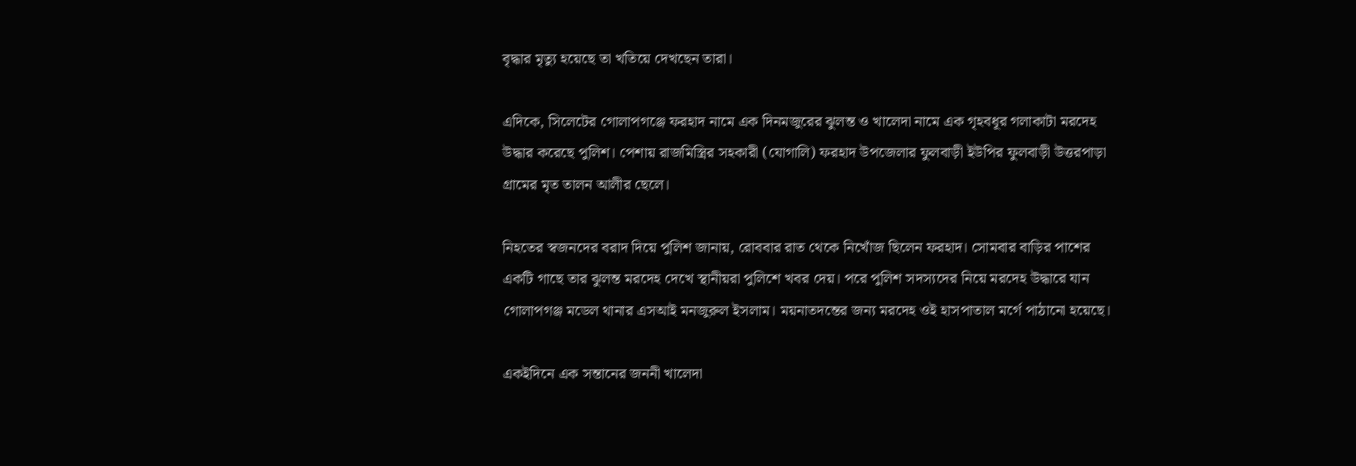বৃদ্ধার মৃত্যু হয়েছে তা খতিয়ে দেখছেন তারা।

এদিকে, সিলেটের গোলাপগঞ্জে ফরহাদ নামে এক দিনমজুরের ঝুলন্ত ও খালেদা নামে এক গৃহবধূর গলাকাটা মরদেহ উদ্ধার করেছে পুলিশ। পেশায় রাজমিস্ত্রির সহকারী (যোগালি) ফরহাদ উপজেলার ফুলবাড়ী ইউপির ফুলবাড়ী উত্তরপাড়া গ্রামের মৃত তালন আলীর ছেলে।

নিহতের স্বজনদের বরাদ দিয়ে পুলিশ জানায়, রোববার রাত থেকে নিখোঁজ ছিলেন ফরহাদ। সোমবার বাড়ির পাশের একটি গাছে তার ঝুলন্ত মরদেহ দেখে স্থানীয়রা পুলিশে খবর দেয়। পরে পুলিশ সদস্যদের নিয়ে মরদেহ উদ্ধারে যান গোলাপগঞ্জ মডেল থানার এসআই মনজুরুল ইসলাম। ময়নাতদন্তের জন্য মরদেহ ওই হাসপাতাল মর্গে পাঠানো হয়েছে।

একইদিনে এক সন্তানের জননী খালেদা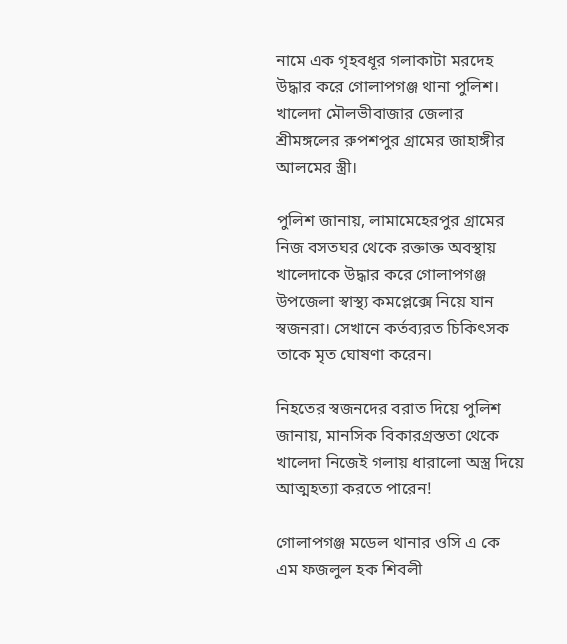নামে এক গৃহবধূর গলাকাটা মরদেহ উদ্ধার করে গোলাপগঞ্জ থানা পুলিশ। খালেদা মৌলভীবাজার জেলার শ্রীমঙ্গলের রুপশপুর গ্রামের জাহাঙ্গীর আলমের স্ত্রী।

পুলিশ জানায়, লামামেহেরপুর গ্রামের নিজ বসতঘর থেকে রক্তাক্ত অবস্থায় খালেদাকে উদ্ধার করে গোলাপগঞ্জ উপজেলা স্বাস্থ্য কমপ্লেক্সে নিয়ে যান স্বজনরা। সেখানে কর্তব্যরত চিকিৎসক তাকে মৃত ঘোষণা করেন।

নিহতের স্বজনদের বরাত দিয়ে পুলিশ জানায়, মানসিক বিকারগ্রস্ততা থেকে খালেদা নিজেই গলায় ধারালো অস্ত্র দিয়ে আত্মহত্যা করতে পারেন!

গোলাপগঞ্জ মডেল থানার ওসি এ কে এম ফজলুল হক শিবলী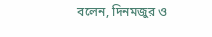বলেন, দিনমজুর ও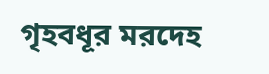গৃহবধূর মরদেহ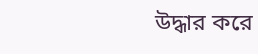উদ্ধার করে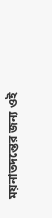ময়নাতদন্তের জন্য ওই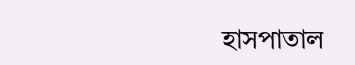হাসপাতাল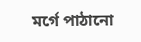মর্গে পাঠানো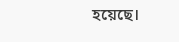হয়েছে।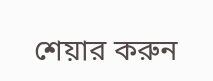শেয়ার করুন